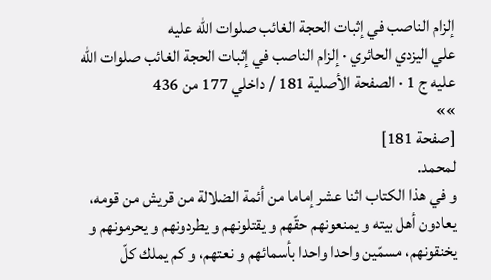إلزام الناصب في إثبات الحجة الغائب صلوات الله عليه
علي اليزدي الحائري · إلزام الناصب في إثبات الحجة الغائب صلوات الله عليه ج 1 · الصفحة الأصلية 181 / داخلي 177 من 436
»»
[صفحة 181]
لمحمد.
و في هذا الكتاب اثنا عشر إماما من أئمة الضلالة من قريش من قومه، يعادون أهل بيته و يمنعونهم حقّهم و يقتلونهم و يطردونهم و يحرمونهم و يخنقونهم، مسمّين واحدا واحدا بأسمائهم و نعتهم، و كم يملك كلّ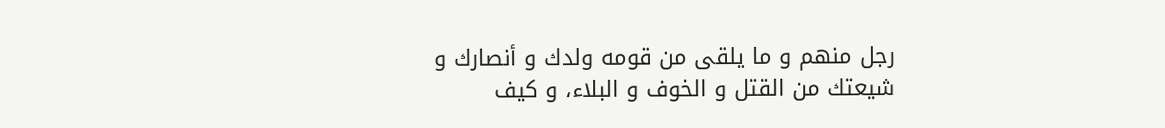رجل منهم و ما يلقى من قومه ولدك و أنصارك و شيعتك من القتل و الخوف و البلاء، و كيف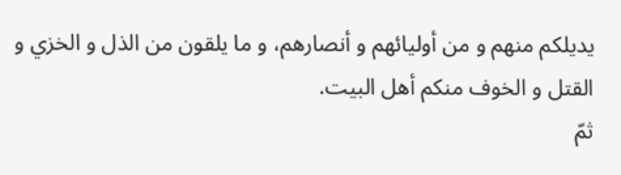يديلكم منهم و من أوليائهم و أنصارهم، و ما يلقون من الذل و الخزي و القتل و الخوف منكم أهل البيت.
ثمّ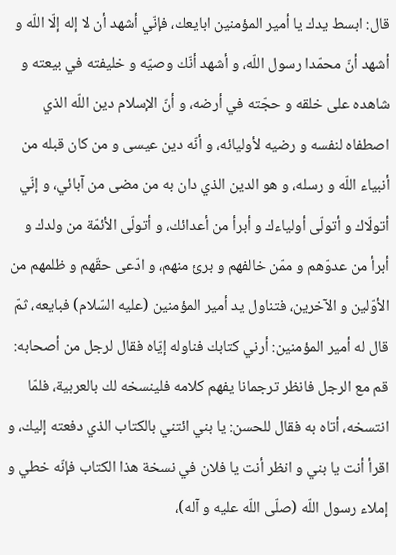قال: ابسط يدك يا أمير المؤمنين ابايعك، فإنّي أشهد أن لا إله إلّا اللّه و أشهد أنّ محمّدا رسول اللّه، و أشهد أنّك وصيّه و خليفته في بيعته و شاهده على خلقه و حجّته في أرضه، و أنّ الإسلام دين اللّه الذي اصطفاه لنفسه و رضيه لأوليائه، و أنّه دين عيسى و من كان قبله من أنبياء اللّه و رسله، و هو الدين الذي دان به من مضى من آبائي، و إنّي أتولّاك و أتولّى أولياءك و أبرأ من أعدائك، و أتولّى الأئمّة من ولدك و أبرأ من عدوّهم و ممّن خالفهم و برئ منهم، و ادّعى حقّهم و ظلمهم من الأوّلين و الآخرين، فتناول يد أمير المؤمنين (عليه السّلام) فبايعه، ثمّ قال له أمير المؤمنين: أرني كتابك فناوله إيّاه فقال لرجل من أصحابه: قم مع الرجل فانظر ترجمانا يفهم كلامه فلينسخه لك بالعربية، فلمّا انتسخه، أتاه به فقال للحسن: يا بني ائتني بالكتاب الذي دفعته إليك، و اقرأ أنت يا بني و انظر أنت يا فلان في نسخة هذا الكتاب فإنّه خطي و إملاء رسول اللّه (صلّى اللّه عليه و آله)،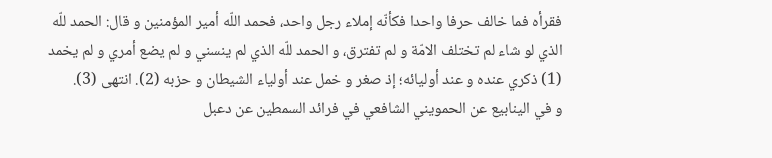فقرأه فما خالف حرفا واحدا فكأنّه إملاء رجل واحد، فحمد اللّه أمير المؤمنين و قال: الحمد للّه الذي لو شاء لم تختلف الامّة و لم تفترق، و الحمد للّه الذي لم ينسني و لم يضع أمري و لم يخمد (1) ذكري عنده و عند أوليائه؛ إذ صغر و خمل عند أولياء الشيطان و حزبه (2). انتهى (3).
و في الينابيع عن الحمويني الشافعي في فرائد السمطين عن دعبل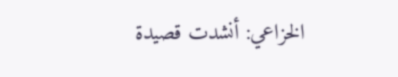الخزاعي: أنشدت قصيدة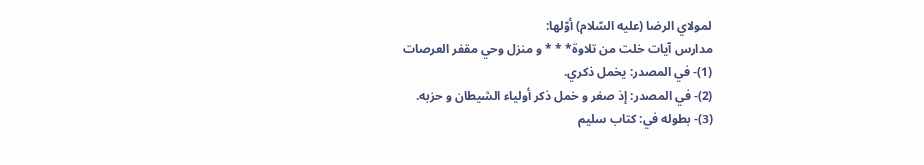لمولاي الرضا (عليه السّلام) أوّلها:
مدارس آيات خلت من تلاوة* * * و منزل وحي مقفر العرصات
(1)- في المصدر: يخمل ذكري.
(2)- في المصدر: إذ صغر و خمل ذكر أولياء الشيطان و حزبه.
(3)- بطوله في: كتاب سليم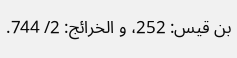بن قيس: 252، و الخرائج: 2/ 744.